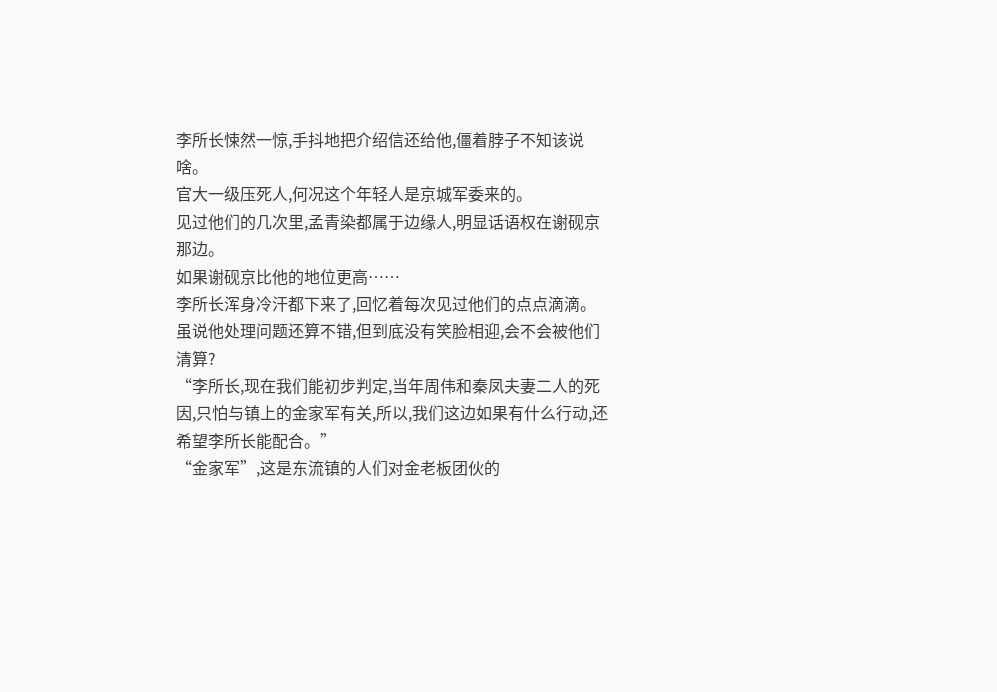李所长悚然一惊,手抖地把介绍信还给他,僵着脖子不知该说啥。
官大一级压死人,何况这个年轻人是京城军委来的。
见过他们的几次里,孟青染都属于边缘人,明显话语权在谢砚京那边。
如果谢砚京比他的地位更高……
李所长浑身冷汗都下来了,回忆着每次见过他们的点点滴滴。
虽说他处理问题还算不错,但到底没有笑脸相迎,会不会被他们清算?
“李所长,现在我们能初步判定,当年周伟和秦凤夫妻二人的死因,只怕与镇上的金家军有关,所以,我们这边如果有什么行动,还希望李所长能配合。”
“金家军”,这是东流镇的人们对金老板团伙的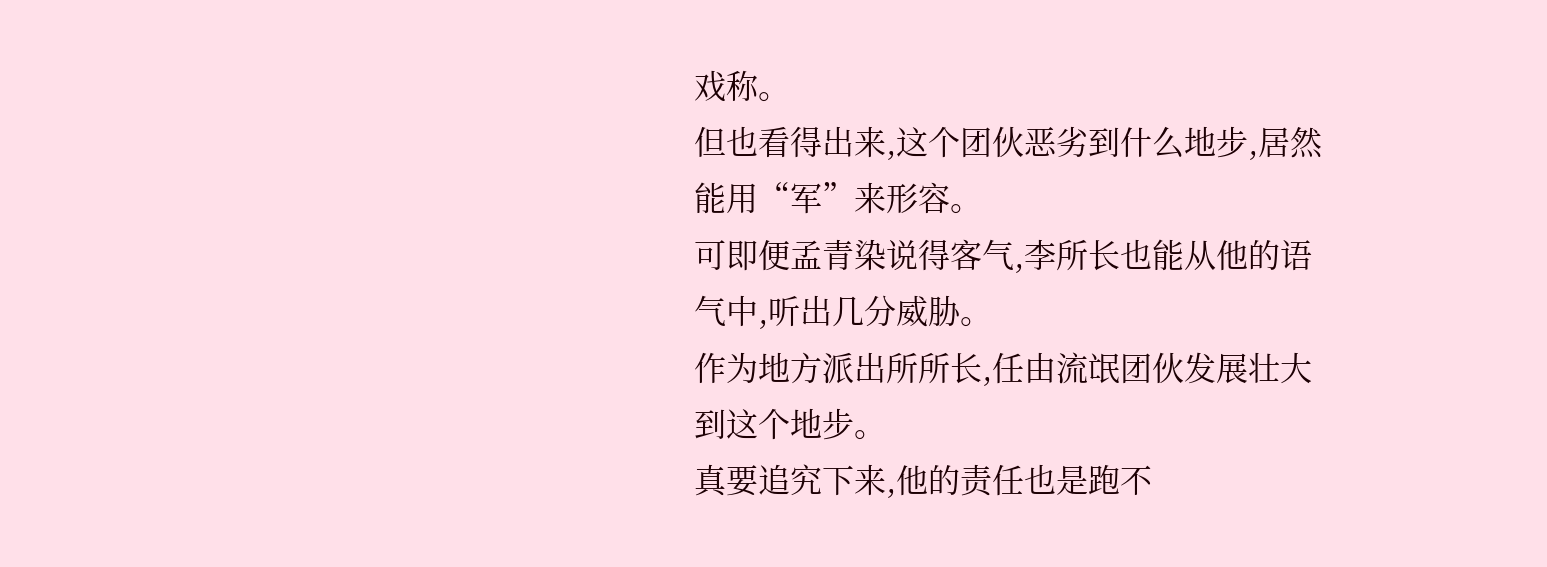戏称。
但也看得出来,这个团伙恶劣到什么地步,居然能用“军”来形容。
可即便孟青染说得客气,李所长也能从他的语气中,听出几分威胁。
作为地方派出所所长,任由流氓团伙发展壮大到这个地步。
真要追究下来,他的责任也是跑不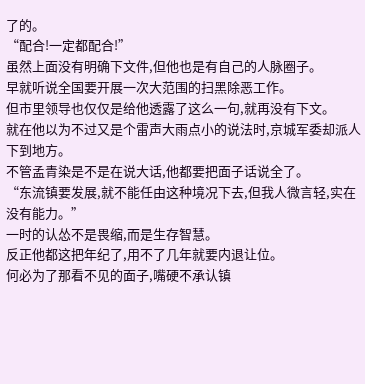了的。
“配合!一定都配合!”
虽然上面没有明确下文件,但他也是有自己的人脉圈子。
早就听说全国要开展一次大范围的扫黑除恶工作。
但市里领导也仅仅是给他透露了这么一句,就再没有下文。
就在他以为不过又是个雷声大雨点小的说法时,京城军委却派人下到地方。
不管孟青染是不是在说大话,他都要把面子话说全了。
“东流镇要发展,就不能任由这种境况下去,但我人微言轻,实在没有能力。”
一时的认怂不是畏缩,而是生存智慧。
反正他都这把年纪了,用不了几年就要内退让位。
何必为了那看不见的面子,嘴硬不承认镇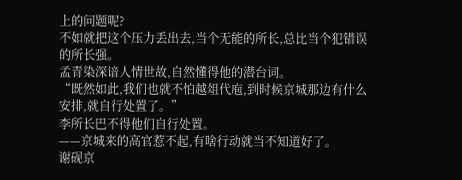上的问题呢?
不如就把这个压力丢出去,当个无能的所长,总比当个犯错误的所长强。
孟青染深谙人情世故,自然懂得他的潜台词。
“既然如此,我们也就不怕越俎代庖,到时候京城那边有什么安排,就自行处置了。”
李所长巴不得他们自行处置。
——京城来的高官惹不起,有啥行动就当不知道好了。
谢砚京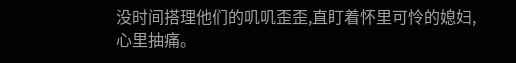没时间搭理他们的叽叽歪歪,直盯着怀里可怜的媳妇,心里抽痛。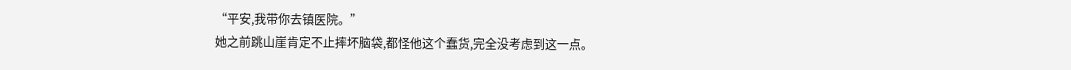“平安,我带你去镇医院。”
她之前跳山崖肯定不止摔坏脑袋,都怪他这个蠢货,完全没考虑到这一点。